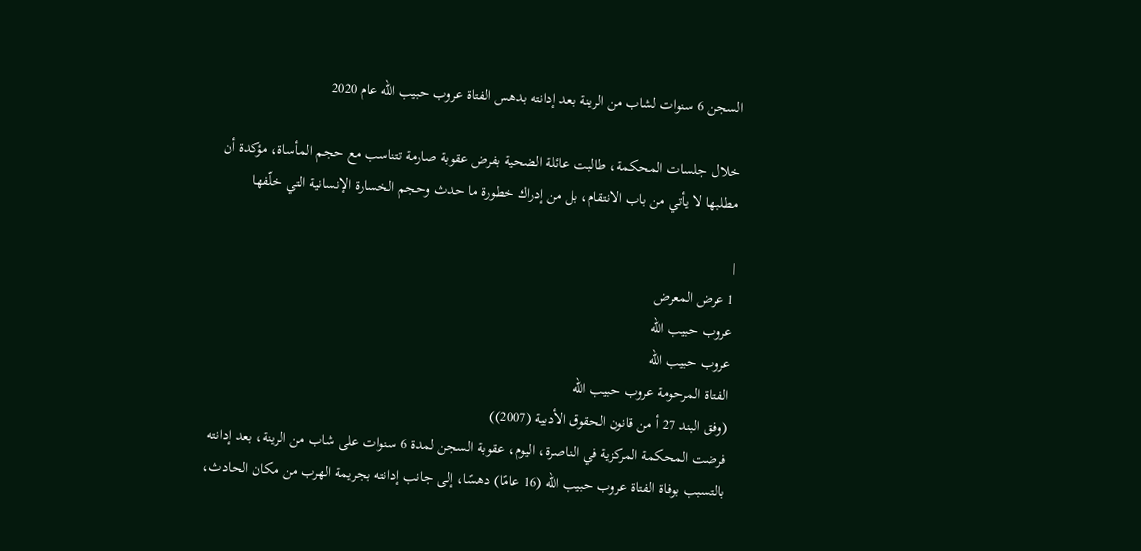السجن 6 سنوات لشاب من الرينة بعد إدانته بدهس الفتاة عروب حبيب الله عام 2020

خلال جلسات المحكمة، طالبت عائلة الضحية بفرض عقوبة صارمة تتناسب مع حجم المأساة، مؤكدة أن مطلبها لا يأتي من باب الانتقام، بل من إدراك خطورة ما حدث وحجم الخسارة الإنسانية التي خلّفها

|
1 عرض المعرض
عروب حبيب الله
عروب حبيب الله
الفتاة المرحومة عروب حبيب الله
(وفق البند 27 أ من قانون الحقوق الأدبية (2007))
فرضت المحكمة المركزية في الناصرة، اليوم، عقوبة السجن لمدة 6 سنوات على شاب من الرينة، بعد إدانته بالتسبب بوفاة الفتاة عروب حبيب الله (16 عامًا) دهسًا، إلى جانب إدانته بجريمة الهرب من مكان الحادث،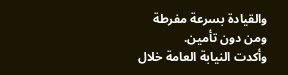والقيادة بسرعة مفرطة ومن دون تأمين.
وأكدت النيابة العامة خلال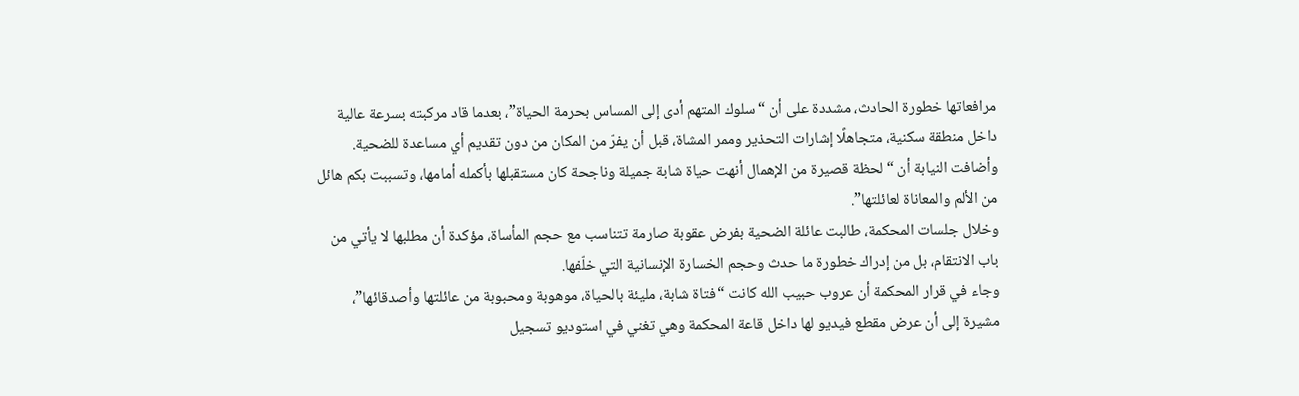مرافعاتها خطورة الحادث، مشددة على أن “سلوك المتهم أدى إلى المساس بحرمة الحياة”، بعدما قاد مركبته بسرعة عالية داخل منطقة سكنية، متجاهلًا إشارات التحذير وممر المشاة، قبل أن يفرّ من المكان من دون تقديم أي مساعدة للضحية.
وأضافت النيابة أن “لحظة قصيرة من الإهمال أنهت حياة شابة جميلة وناجحة كان مستقبلها بأكمله أمامها، وتسببت بكم هائل من الألم والمعاناة لعائلتها”.
وخلال جلسات المحكمة، طالبت عائلة الضحية بفرض عقوبة صارمة تتناسب مع حجم المأساة، مؤكدة أن مطلبها لا يأتي من باب الانتقام، بل من إدراك خطورة ما حدث وحجم الخسارة الإنسانية التي خلّفها.
وجاء في قرار المحكمة أن عروب حبيب الله كانت “فتاة شابة، مليئة بالحياة، موهوبة ومحبوبة من عائلتها وأصدقائها”، مشيرة إلى أن عرض مقطع فيديو لها داخل قاعة المحكمة وهي تغني في استوديو تسجيل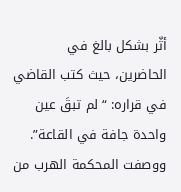أثّر بشكل بالغ في الحاضرين، حيث كتب القاضي في قراره: “لم تبقَ عين واحدة جافة في القاعة”.
ووصفت المحكمة الهرب من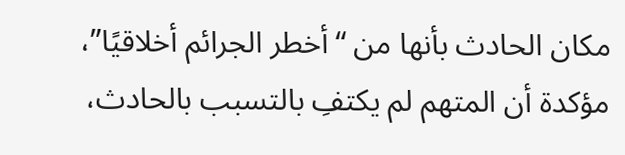مكان الحادث بأنها من “أخطر الجرائم أخلاقيًا”، مؤكدة أن المتهم لم يكتفِ بالتسبب بالحادث،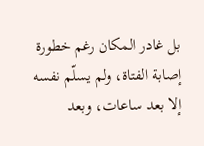بل غادر المكان رغم خطورة إصابة الفتاة، ولم يسلّم نفسه إلا بعد ساعات، وبعد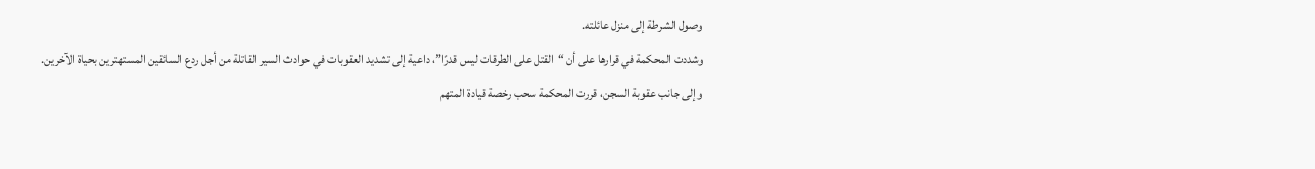وصول الشرطة إلى منزل عائلته.
وشددت المحكمة في قرارها على أن “القتل على الطرقات ليس قدرًا”، داعية إلى تشديد العقوبات في حوادث السير القاتلة من أجل ردع السائقين المستهترين بحياة الآخرين.
وإلى جانب عقوبة السجن، قررت المحكمة سحب رخصة قيادة المتهم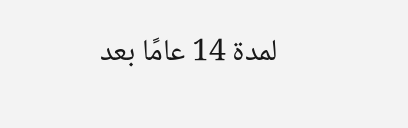لمدة 14 عامًا بعد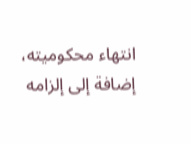انتهاء محكوميته، إضافة إلى إلزامه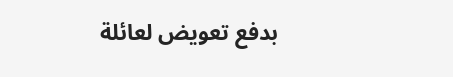بدفع تعويض لعائلة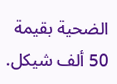الضحية بقيمة 50 ألف شيكل.